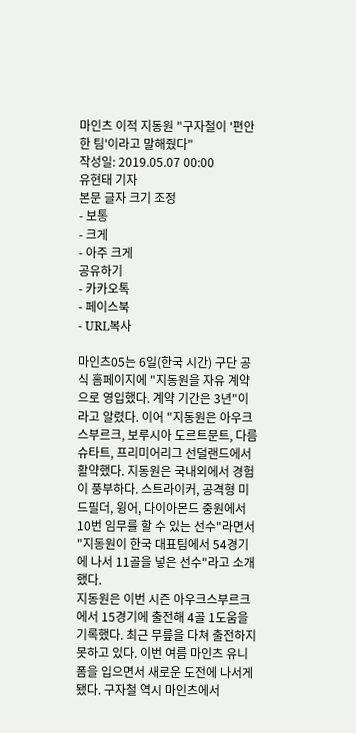마인츠 이적 지동원 "구자철이 '편안한 팀'이라고 말해줬다"
작성일: 2019.05.07 00:00
유현태 기자
본문 글자 크기 조정
- 보통
- 크게
- 아주 크게
공유하기
- 카카오톡
- 페이스북
- URL복사

마인츠05는 6일(한국 시간) 구단 공식 홈페이지에 "지동원을 자유 계약으로 영입했다. 계약 기간은 3년"이라고 알렸다. 이어 "지동원은 아우크스부르크, 보루시아 도르트문트, 다름슈타트, 프리미어리그 선덜랜드에서 활약했다. 지동원은 국내외에서 경험이 풍부하다. 스트라이커, 공격형 미드필더, 윙어, 다이아몬드 중원에서 10번 임무를 할 수 있는 선수"라면서 "지동원이 한국 대표팀에서 54경기에 나서 11골을 넣은 선수"라고 소개했다.
지동원은 이번 시즌 아우크스부르크에서 15경기에 출전해 4골 1도움을 기록했다. 최근 무릎을 다쳐 출전하지 못하고 있다. 이번 여름 마인츠 유니폼을 입으면서 새로운 도전에 나서게 됐다. 구자철 역시 마인츠에서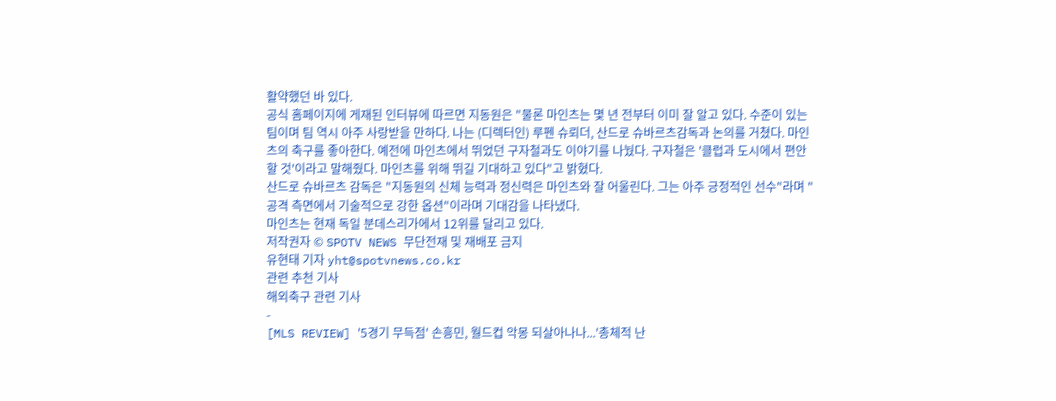활약했던 바 있다.
공식 홈페이지에 게재된 인터뷰에 따르면 지동원은 "물론 마인츠는 몇 년 전부터 이미 잘 알고 있다. 수준이 있는 팀이며 팀 역시 아주 사랑받을 만하다. 나는 (디렉터인) 루펜 슈뢰더, 산드로 슈바르츠감독과 논의를 거쳤다. 마인츠의 축구를 좋아한다. 예전에 마인츠에서 뛰었던 구자철과도 이야기를 나눴다. 구자철은 '클럽과 도시에서 편안할 것'이라고 말해줬다. 마인츠를 위해 뛰길 기대하고 있다"고 밝혔다.
산드로 슈바르츠 감독은 "지동원의 신체 능력과 정신력은 마인츠와 잘 어울린다. 그는 아주 긍정적인 선수"라며 "공격 측면에서 기술적으로 강한 옵션"이라며 기대감을 나타냈다.
마인츠는 현재 독일 분데스리가에서 12위를 달리고 있다.
저작권자 © SPOTV NEWS 무단전재 및 재배포 금지
유현태 기자 yht@spotvnews.co.kr
관련 추천 기사
해외축구 관련 기사
-
[MLS REVIEW] '5경기 무득점' 손흥민, 월드컵 악몽 되살아나나...'총체적 난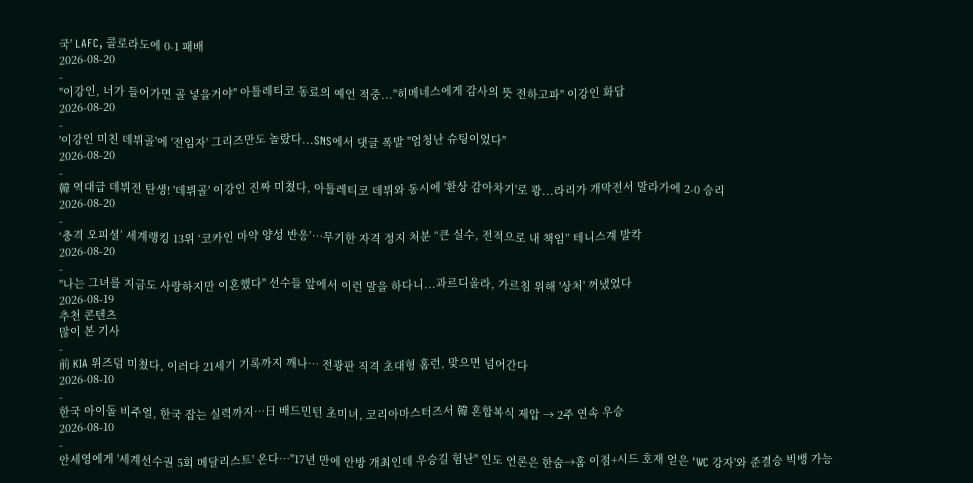국' LAFC, 콜로라도에 0-1 패배
2026-08-20
-
"이강인, 너가 들어가면 골 넣을거야" 아틀레티코 동료의 예언 적중..."히메네스에게 감사의 뜻 전하고파" 이강인 화답
2026-08-20
-
'이강인 미친 데뷔골'에 '전임자' 그리즈만도 놀랐다...SNS에서 댓글 폭발 "엄청난 슈팅이었다"
2026-08-20
-
韓 역대급 데뷔전 탄생! '데뷔골' 이강인 진짜 미쳤다, 아틀레티코 데뷔와 동시에 '환상 감아차기'로 쾅...라리가 개막전서 말라가에 2-0 승리
2026-08-20
-
‘충격 오피셜’ 세계랭킹 13위 ‘코카인 마약 양성 반응’…무기한 자격 정지 처분 “큰 실수, 전적으로 내 책임” 테니스계 발칵
2026-08-20
-
"나는 그녀를 지금도 사랑하지만 이혼했다" 선수들 앞에서 이런 말을 하다니...과르디올라, 가르침 위해 '상처' 꺼냈었다
2026-08-19
추천 콘텐츠
많이 본 기사
-
前 KIA 위즈덤 미쳤다, 이러다 21세기 기록까지 깨나… 전광판 직격 초대형 홈런, 맞으면 넘어간다
2026-08-10
-
한국 아이돌 비주얼, 한국 잡는 실력까지…日 배드민턴 초미녀, 코리아마스터즈서 韓 혼합복식 제압 → 2주 연속 우승
2026-08-10
-
안세영에게 '세계선수권 5회 메달리스트' 온다…"17년 만에 안방 개최인데 우승길 험난" 인도 언론은 한숨→홈 이점+시드 호재 얻은 'WC 강자'와 준결승 빅뱅 가능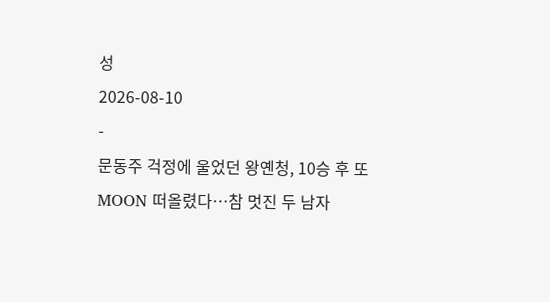성
2026-08-10
-
문동주 걱정에 울었던 왕옌청, 10승 후 또 MOON 떠올렸다…참 멋진 두 남자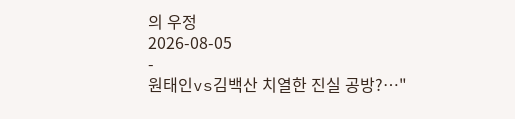의 우정
2026-08-05
-
원태인vs김백산 치열한 진실 공방?…"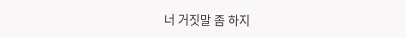너 거짓말 좀 하지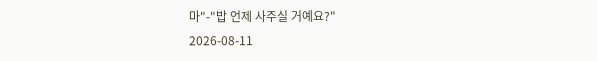마"-"밥 언제 사주실 거예요?"
2026-08-11